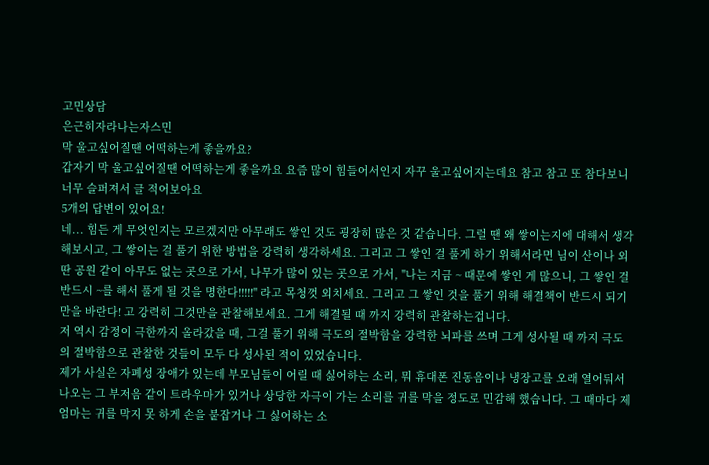고민상담
은근히자라나는자스민
막 울고싶어질땐 어떡하는게 좋을까요?
갑자기 막 울고싶어질땐 어떡하는게 좋을까요 요즘 많이 힘들어서인지 자꾸 울고싶어지는데요 참고 참고 또 참다보니 너무 슬퍼져서 글 적어보아요
5개의 답변이 있어요!
네... 힘든 게 무엇인지는 모르겠지만 아무래도 쌓인 것도 굉장히 많은 것 같습니다. 그럴 땐 왜 쌓이는지에 대해서 생각해보시고, 그 쌓이는 걸 풀기 위한 방법을 강력히 생각하세요. 그리고 그 쌓인 걸 풀게 하기 위해서라면 님이 산이나 외딴 공원 같이 아무도 없는 곳으로 가서, 나무가 많이 있는 곳으로 가서, "나는 지금 ~ 때문에 쌓인 게 많으니, 그 쌓인 걸 반드시 ~를 해서 풀게 될 것을 명한다!!!!!" 라고 목청껏 외치세요. 그리고 그 쌓인 것을 풀기 위해 해결책이 반드시 되기만을 바란다! 고 강력히 그것만을 관찰해보세요. 그게 해결될 때 까지 강력히 관찰하는겁니다.
저 역시 감정이 극한까지 올라갔을 때, 그걸 풀기 위해 극도의 절박함을 강력한 뇌파를 쓰며 그게 성사될 때 까지 극도의 절박함으로 관찰한 것들이 모두 다 성사된 적이 있었습니다.
제가 사실은 자폐성 장애가 있는데 부모님들이 어릴 때 싫어하는 소리, 뭐 휴대폰 진동음이나 냉장고를 오래 열어둬서 나오는 그 부저음 같이 트라우마가 있거나 상당한 자극이 가는 소리를 귀를 막을 정도로 민감해 했습니다. 그 때마다 제 엄마는 귀를 막지 못 하게 손을 붙잡거나 그 싫어하는 소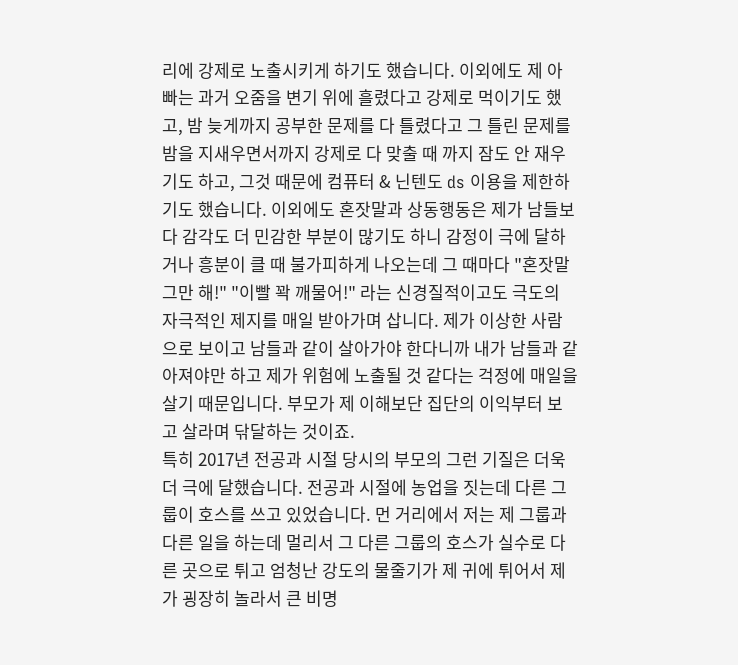리에 강제로 노출시키게 하기도 했습니다. 이외에도 제 아빠는 과거 오줌을 변기 위에 흘렸다고 강제로 먹이기도 했고, 밤 늦게까지 공부한 문제를 다 틀렸다고 그 틀린 문제를 밤을 지새우면서까지 강제로 다 맞출 때 까지 잠도 안 재우기도 하고, 그것 때문에 컴퓨터 & 닌텐도 ds 이용을 제한하기도 했습니다. 이외에도 혼잣말과 상동행동은 제가 남들보다 감각도 더 민감한 부분이 많기도 하니 감정이 극에 달하거나 흥분이 클 때 불가피하게 나오는데 그 때마다 "혼잣말 그만 해!" "이빨 꽉 깨물어!" 라는 신경질적이고도 극도의 자극적인 제지를 매일 받아가며 삽니다. 제가 이상한 사람으로 보이고 남들과 같이 살아가야 한다니까 내가 남들과 같아져야만 하고 제가 위험에 노출될 것 같다는 걱정에 매일을 살기 때문입니다. 부모가 제 이해보단 집단의 이익부터 보고 살라며 닦달하는 것이죠.
특히 2017년 전공과 시절 당시의 부모의 그런 기질은 더욱 더 극에 달했습니다. 전공과 시절에 농업을 짓는데 다른 그룹이 호스를 쓰고 있었습니다. 먼 거리에서 저는 제 그룹과 다른 일을 하는데 멀리서 그 다른 그룹의 호스가 실수로 다른 곳으로 튀고 엄청난 강도의 물줄기가 제 귀에 튀어서 제가 굉장히 놀라서 큰 비명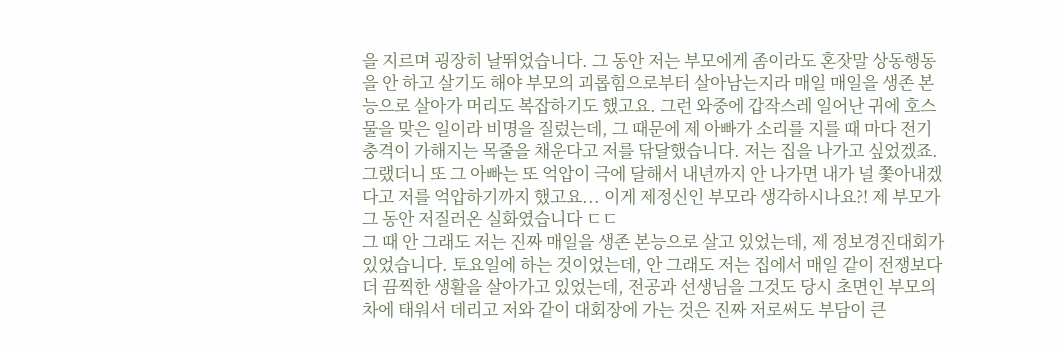을 지르며 굉장히 날뛰었습니다. 그 동안 저는 부모에게 좀이라도 혼잣말 상동행동을 안 하고 살기도 해야 부모의 괴롭힘으로부터 살아남는지라 매일 매일을 생존 본능으로 살아가 머리도 복잡하기도 했고요. 그런 와중에 갑작스레 일어난 귀에 호스물을 맞은 일이라 비명을 질렀는데, 그 때문에 제 아빠가 소리를 지를 때 마다 전기 충격이 가해지는 목줄을 채운다고 저를 닦달했습니다. 저는 집을 나가고 싶었겠죠. 그랬더니 또 그 아빠는 또 억압이 극에 달해서 내년까지 안 나가면 내가 널 쫓아내겠다고 저를 억압하기까지 했고요... 이게 제정신인 부모라 생각하시나요?! 제 부모가 그 동안 저질러온 실화였습니다 ㄷㄷ
그 때 안 그래도 저는 진짜 매일을 생존 본능으로 살고 있었는데, 제 정보경진대회가 있었습니다. 토요일에 하는 것이었는데, 안 그래도 저는 집에서 매일 같이 전쟁보다 더 끔찍한 생활을 살아가고 있었는데, 전공과 선생님을 그것도 당시 초면인 부모의 차에 태워서 데리고 저와 같이 대회장에 가는 것은 진짜 저로써도 부담이 큰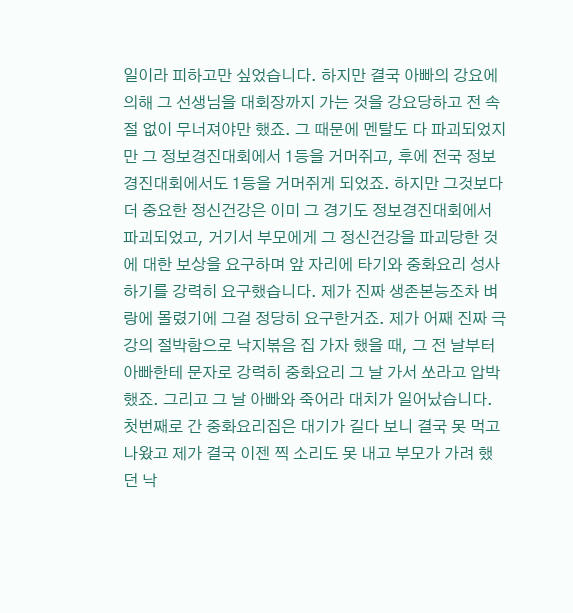일이라 피하고만 싶었습니다. 하지만 결국 아빠의 강요에 의해 그 선생님을 대회장까지 가는 것을 강요당하고 전 속절 없이 무너져야만 했죠. 그 때문에 멘탈도 다 파괴되었지만 그 정보경진대회에서 1등을 거머쥐고, 후에 전국 정보경진대회에서도 1등을 거머쥐게 되었죠. 하지만 그것보다 더 중요한 정신건강은 이미 그 경기도 정보경진대회에서 파괴되었고, 거기서 부모에게 그 정신건강을 파괴당한 것에 대한 보상을 요구하며 앞 자리에 타기와 중화요리 성사하기를 강력히 요구했습니다. 제가 진짜 생존본능조차 벼랑에 몰렸기에 그걸 정당히 요구한거죠. 제가 어째 진짜 극강의 절박함으로 낙지볶음 집 가자 했을 때, 그 전 날부터 아빠한테 문자로 강력히 중화요리 그 날 가서 쏘라고 압박했죠. 그리고 그 날 아빠와 죽어라 대치가 일어났습니다. 첫번째로 간 중화요리집은 대기가 길다 보니 결국 못 먹고 나왔고 제가 결국 이젠 찍 소리도 못 내고 부모가 가려 했던 낙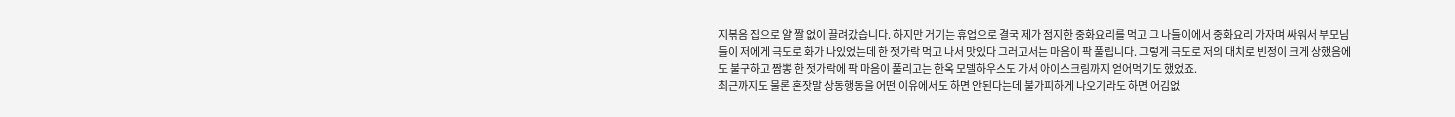지볶음 집으로 얄 짤 없이 끌려갔습니다. 하지만 거기는 휴업으로 결국 제가 점지한 중화요리를 먹고 그 나들이에서 중화요리 가자며 싸워서 부모님들이 저에게 극도로 화가 나있었는데 한 젓가락 먹고 나서 맛있다 그러고서는 마음이 팍 풀립니다. 그렇게 극도로 저의 대치로 빈정이 크게 상했음에도 불구하고 짬뽕 한 젓가락에 팍 마음이 풀리고는 한옥 모델하우스도 가서 아이스크림까지 얻어먹기도 했었죠.
최근까지도 물론 혼잣말 상동행동을 어떤 이유에서도 하면 안된다는데 불가피하게 나오기라도 하면 어김없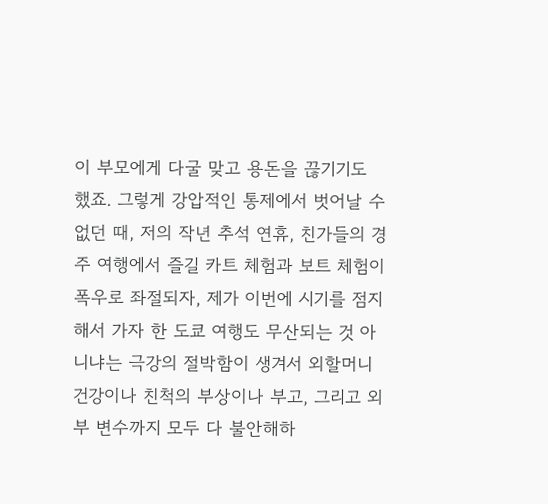이 부모에게 다굴 맞고 용돈을 끊기기도 했죠. 그렇게 강압적인 통제에서 벗어날 수 없던 때, 저의 작년 추석 연휴, 친가들의 경주 여행에서 즐길 카트 체험과 보트 체험이 폭우로 좌절되자, 제가 이번에 시기를 점지해서 가자 한 도쿄 여행도 무산되는 것 아니냐는 극강의 절박함이 생겨서 외할머니 건강이나 친척의 부상이나 부고, 그리고 외부 변수까지 모두 다 불안해하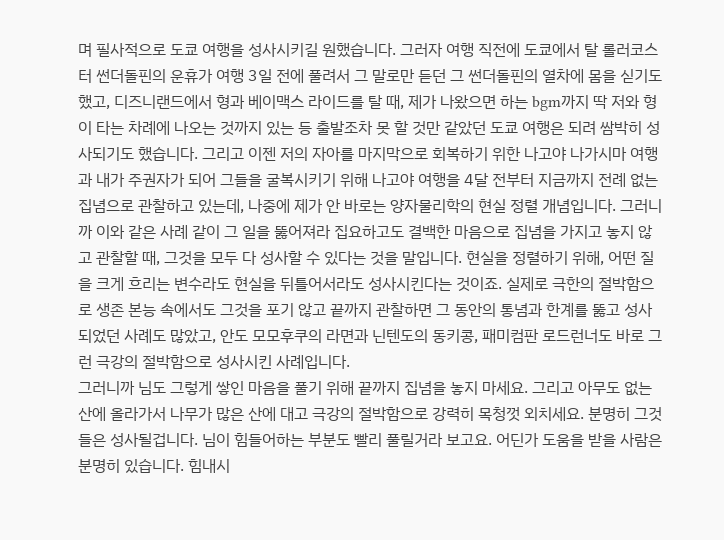며 필사적으로 도쿄 여행을 성사시키길 원했습니다. 그러자 여행 직전에 도쿄에서 탈 롤러코스터 썬더돌핀의 운휴가 여행 3일 전에 풀려서 그 말로만 듣던 그 썬더돌핀의 열차에 몸을 싣기도 했고, 디즈니랜드에서 형과 베이맥스 라이드를 탈 때, 제가 나왔으면 하는 bgm까지 딱 저와 형이 타는 차례에 나오는 것까지 있는 등 출발조차 못 할 것만 같았던 도쿄 여행은 되려 쌈박히 성사되기도 했습니다. 그리고 이젠 저의 자아를 마지막으로 회복하기 위한 나고야 나가시마 여행과 내가 주권자가 되어 그들을 굴복시키기 위해 나고야 여행을 4달 전부터 지금까지 전례 없는 집념으로 관찰하고 있는데, 나중에 제가 안 바로는 양자물리학의 현실 정렬 개념입니다. 그러니까 이와 같은 사례 같이 그 일을 뚫어져라 집요하고도 결백한 마음으로 집념을 가지고 놓지 않고 관찰할 때, 그것을 모두 다 성사할 수 있다는 것을 말입니다. 현실을 정렬하기 위해, 어떤 질을 크게 흐리는 변수라도 현실을 뒤틀어서라도 성사시킨다는 것이죠. 실제로 극한의 절박함으로 생존 본능 속에서도 그것을 포기 않고 끝까지 관찰하면 그 동안의 통념과 한계를 뚫고 성사되었던 사례도 많았고, 안도 모모후쿠의 라면과 닌텐도의 동키콩, 패미컴판 로드런너도 바로 그런 극강의 절박함으로 성사시킨 사례입니다.
그러니까 님도 그렇게 쌓인 마음을 풀기 위해 끝까지 집념을 놓지 마세요. 그리고 아무도 없는 산에 올라가서 나무가 많은 산에 대고 극강의 절박함으로 강력히 목청껏 외치세요. 분명히 그것들은 성사될겁니다. 님이 힘들어하는 부분도 빨리 풀릴거라 보고요. 어딘가 도움을 받을 사람은 분명히 있습니다. 힘내시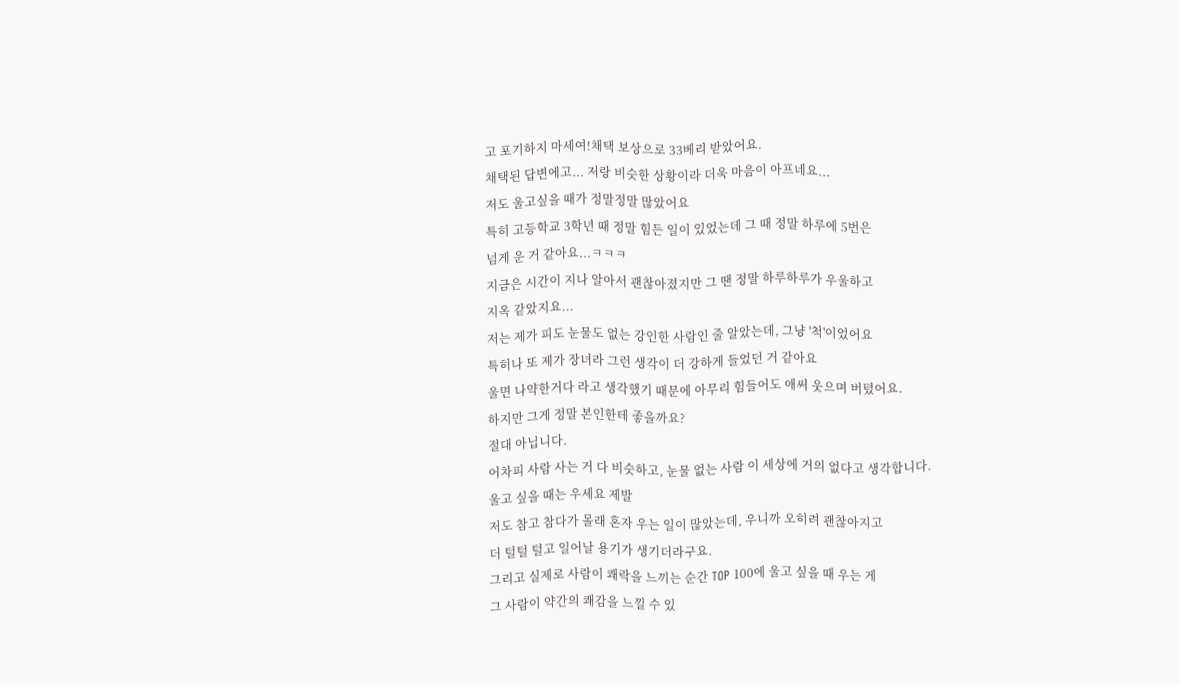고 포기하지 마세여!채택 보상으로 33베리 받았어요.
채택된 답변에고... 저랑 비슷한 상황이라 더욱 마음이 아프네요...
저도 울고싶을 때가 정말정말 많았어요
특히 고등학교 3학년 때 정말 힘든 일이 있었는데 그 때 정말 하루에 5번은
넘게 운 거 같아요...ㅋㅋㅋ
지금은 시간이 지나 알아서 괜찮아졌지만 그 땐 정말 하루하루가 우울하고
지옥 같았지요...
저는 제가 피도 눈물도 없는 강인한 사람인 줄 알았는데, 그냥 '척'이었어요
특히나 또 제가 장녀라 그런 생각이 더 강하게 들었던 거 같아요
울면 나약한거다 라고 생각했기 때문에 아무리 힘들어도 애써 웃으며 버텼어요.
하지만 그게 정말 본인한테 좋을까요?
절대 아닙니다.
어차피 사람 사는 거 다 비슷하고, 눈물 없는 사람 이 세상에 거의 없다고 생각합니다.
울고 싶을 때는 우세요 제발
저도 참고 참다가 몰래 혼자 우는 일이 많았는데, 우니까 오히려 괜찮아지고
더 털털 털고 일어날 용기가 생기더라구요.
그리고 실제로 사람이 쾌락을 느끼는 순간 TOP 100에 울고 싶을 때 우는 게
그 사람이 약간의 쾌감을 느낄 수 있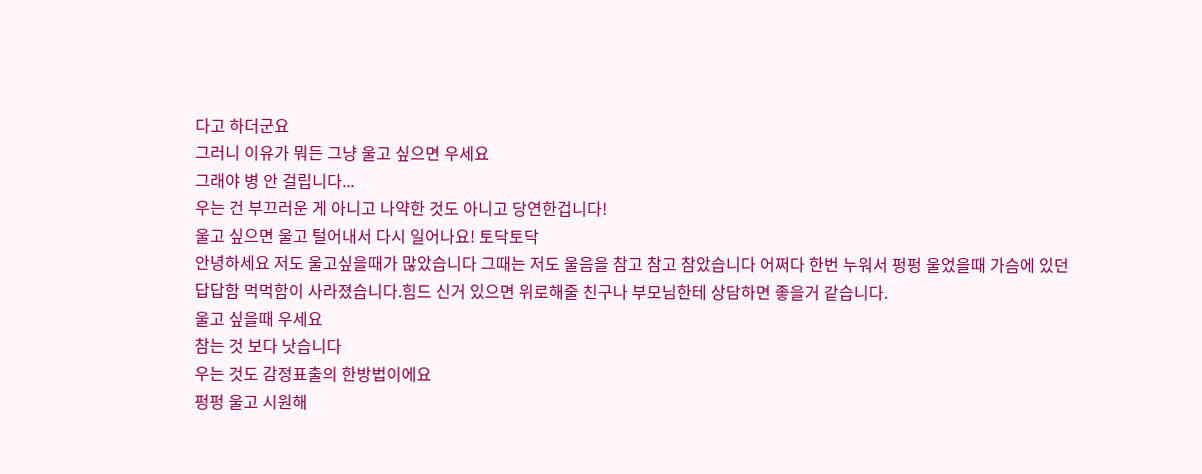다고 하더군요
그러니 이유가 뭐든 그냥 울고 싶으면 우세요
그래야 병 안 걸립니다...
우는 건 부끄러운 게 아니고 나약한 것도 아니고 당연한겁니다!
울고 싶으면 울고 털어내서 다시 일어나요! 토닥토닥
안녕하세요 저도 울고싶을때가 많았습니다 그때는 저도 울음을 참고 참고 참았습니다 어쩌다 한번 누워서 펑펑 울었을때 가슴에 있던 답답함 먹먹함이 사라졌습니다.힘드 신거 있으면 위로해줄 친구나 부모님한테 상담하면 좋을거 같습니다.
울고 싶을때 우세요
참는 것 보다 낫습니다
우는 것도 감정표출의 한방법이에요
펑펑 울고 시원해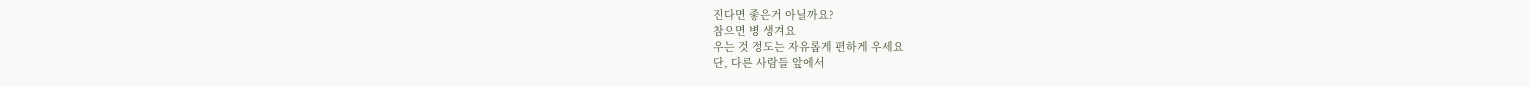진다면 좋은거 아닐까요?
참으면 병 생겨요
우는 것 정도는 자유롭게 편하게 우세요
단, 다른 사람들 앞에서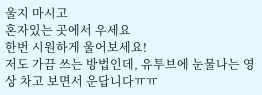울지 마시고
혼자있는 곳에서 우세요
한번 시원하게 울어보세요!
저도 가끔 쓰는 방법인데, 유투브에 눈물나는 영상 차고 보면서 운답니다ㅠㅠ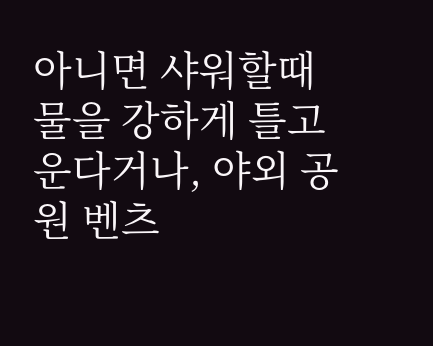아니면 샤워할때 물을 강하게 틀고 운다거나, 야외 공원 벤츠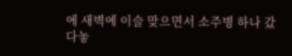에 새벽에 이슬 맞으면서 소주병 하나 갔다놓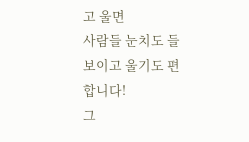고 울면
사람들 눈치도 들 보이고 울기도 편합니다!
그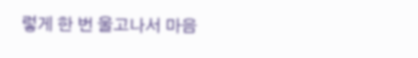렇게 한 번 울고나서 마음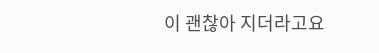이 괜찮아 지더라고요